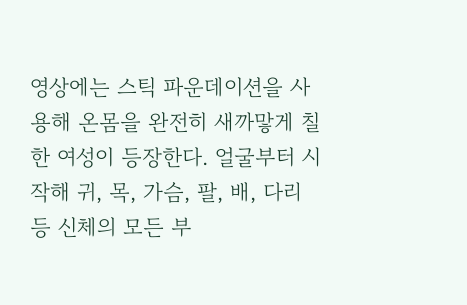영상에는 스틱 파운데이션을 사용해 온몸을 완전히 새까맣게 칠한 여성이 등장한다. 얼굴부터 시작해 귀, 목, 가슴, 팔, 배, 다리 등 신체의 모든 부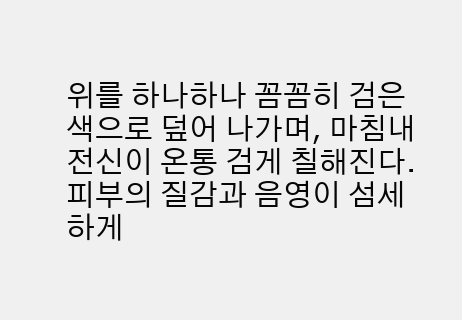위를 하나하나 꼼꼼히 검은색으로 덮어 나가며, 마침내 전신이 온통 검게 칠해진다. 피부의 질감과 음영이 섬세하게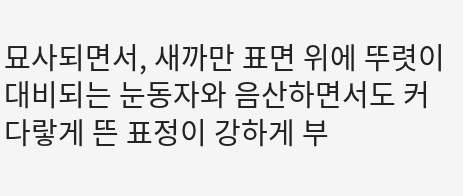묘사되면서, 새까만 표면 위에 뚜렷이 대비되는 눈동자와 음산하면서도 커다랗게 뜬 표정이 강하게 부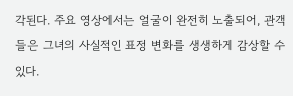각된다. 주요 영상에서는 얼굴이 완전히 노출되어, 관객들은 그녀의 사실적인 표정 변화를 생생하게 감상할 수 있다.